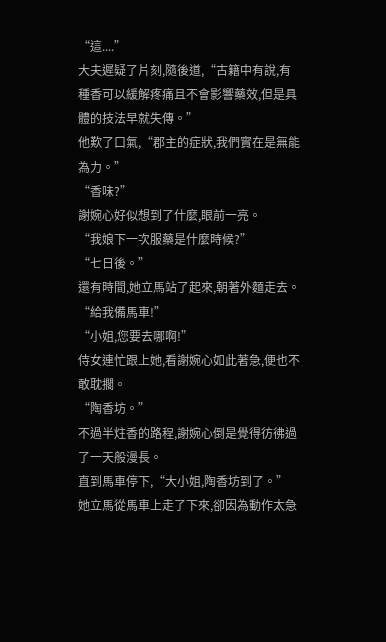“這....”
大夫遲疑了片刻,隨後道,“古籍中有說,有種香可以緩解疼痛且不會影響藥效,但是具體的技法早就失傳。”
他歎了口氣,“郡主的症狀,我們實在是無能為力。”
“香味?”
謝婉心好似想到了什麼,眼前一亮。
“我娘下一次服藥是什麼時候?”
“七日後。”
還有時間,她立馬站了起來,朝著外麵走去。
“給我備馬車!”
“小姐,您要去哪啊!”
侍女連忙跟上她,看謝婉心如此著急,便也不敢耽擱。
“陶香坊。”
不過半炷香的路程,謝婉心倒是覺得彷彿過了一天般漫長。
直到馬車停下,“大小姐,陶香坊到了。”
她立馬從馬車上走了下來,卻因為動作太急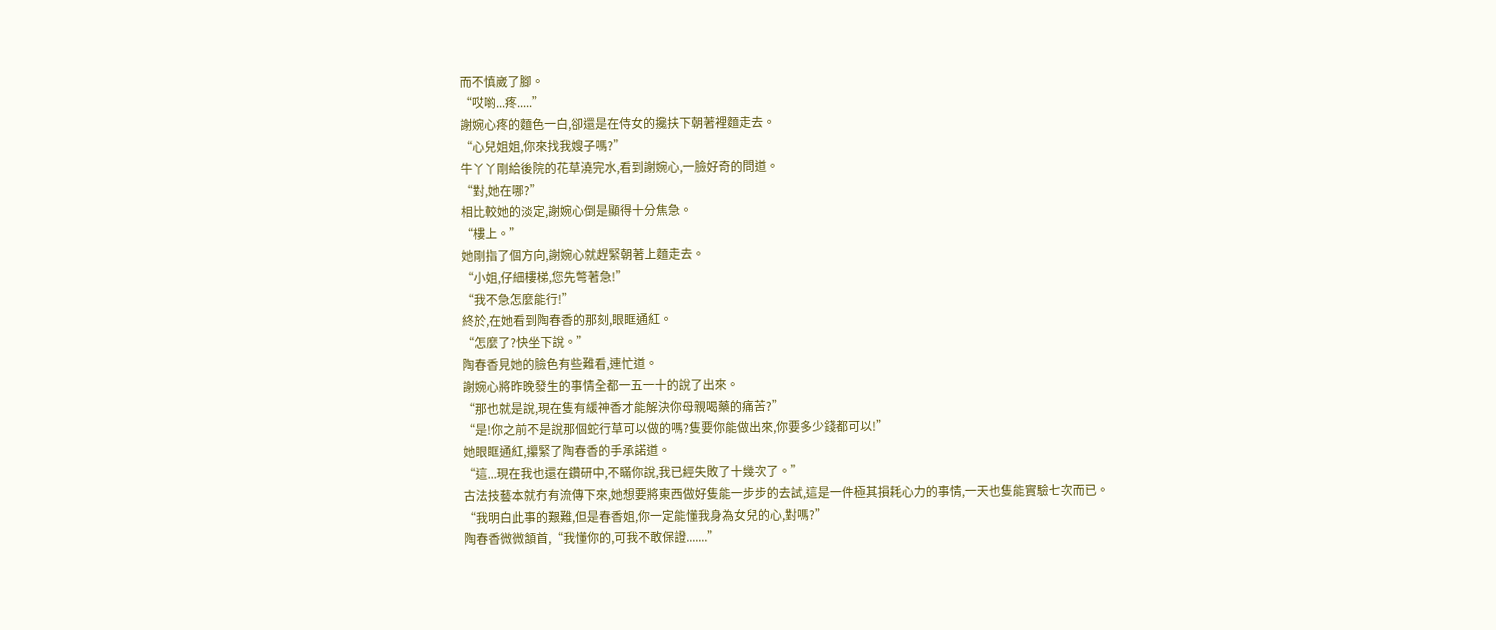而不慎崴了腳。
“哎喲...疼.....”
謝婉心疼的麵色一白,卻還是在侍女的攙扶下朝著裡麵走去。
“心兒姐姐,你來找我嫂子嗎?”
牛丫丫剛給後院的花草澆完水,看到謝婉心,一臉好奇的問道。
“對,她在哪?”
相比較她的淡定,謝婉心倒是顯得十分焦急。
“樓上。”
她剛指了個方向,謝婉心就趕緊朝著上麵走去。
“小姐,仔細樓梯,您先彆著急!”
“我不急怎麼能行!”
終於,在她看到陶春香的那刻,眼眶通紅。
“怎麼了?快坐下說。”
陶春香見她的臉色有些難看,連忙道。
謝婉心將昨晚發生的事情全都一五一十的說了出來。
“那也就是說,現在隻有緩神香才能解決你母親喝藥的痛苦?”
“是!你之前不是說那個蛇行草可以做的嗎?隻要你能做出來,你要多少錢都可以!”
她眼眶通紅,攥緊了陶春香的手承諾道。
“這...現在我也還在鑽研中,不瞞你說,我已經失敗了十幾次了。”
古法技藝本就冇有流傳下來,她想要將東西做好隻能一步步的去試,這是一件極其損耗心力的事情,一天也隻能實驗七次而已。
“我明白此事的艱難,但是春香姐,你一定能懂我身為女兒的心,對嗎?”
陶春香微微頷首,“我懂你的,可我不敢保證.......”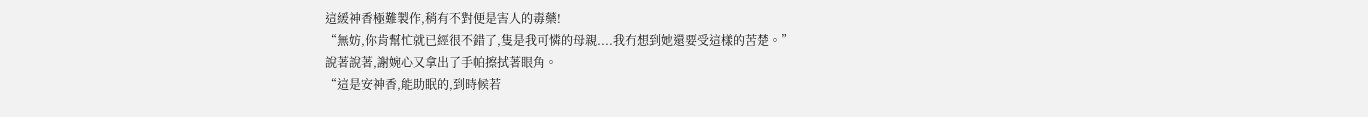這緩神香極難製作,稍有不對便是害人的毒藥!
“無妨,你肯幫忙就已經很不錯了,隻是我可憐的母親....我冇想到她還要受這樣的苦楚。”
說著說著,謝婉心又拿出了手帕擦拭著眼角。
“這是安神香,能助眠的,到時候若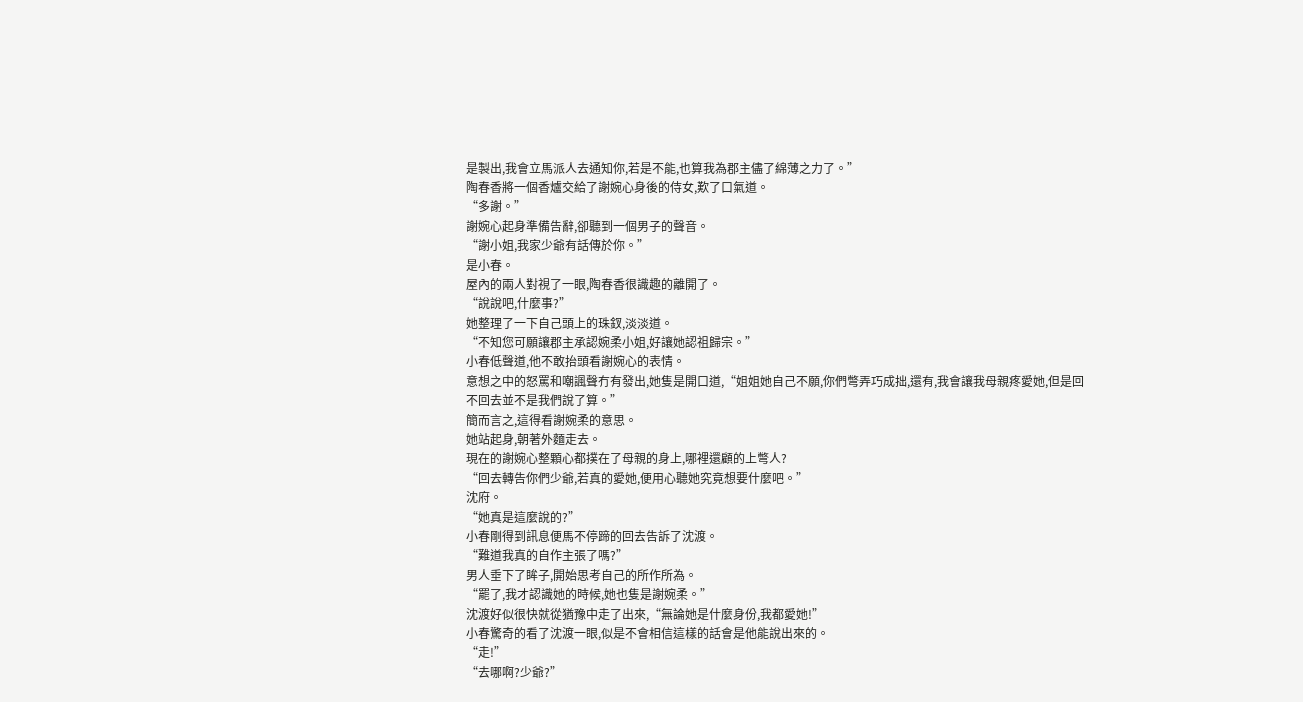是製出,我會立馬派人去通知你,若是不能,也算我為郡主儘了綿薄之力了。”
陶春香將一個香爐交給了謝婉心身後的侍女,歎了口氣道。
“多謝。”
謝婉心起身準備告辭,卻聽到一個男子的聲音。
“謝小姐,我家少爺有話傳於你。”
是小春。
屋內的兩人對視了一眼,陶春香很識趣的離開了。
“說說吧,什麼事?”
她整理了一下自己頭上的珠釵,淡淡道。
“不知您可願讓郡主承認婉柔小姐,好讓她認祖歸宗。”
小春低聲道,他不敢抬頭看謝婉心的表情。
意想之中的怒罵和嘲諷聲冇有發出,她隻是開口道,“姐姐她自己不願,你們彆弄巧成拙,還有,我會讓我母親疼愛她,但是回不回去並不是我們說了算。”
簡而言之,這得看謝婉柔的意思。
她站起身,朝著外麵走去。
現在的謝婉心整顆心都撲在了母親的身上,哪裡還顧的上彆人?
“回去轉告你們少爺,若真的愛她,便用心聽她究竟想要什麼吧。”
沈府。
“她真是這麼說的?”
小春剛得到訊息便馬不停蹄的回去告訴了沈渡。
“難道我真的自作主張了嗎?”
男人垂下了眸子,開始思考自己的所作所為。
“罷了,我才認識她的時候,她也隻是謝婉柔。”
沈渡好似很快就從猶豫中走了出來,“無論她是什麼身份,我都愛她!”
小春驚奇的看了沈渡一眼,似是不會相信這樣的話會是他能說出來的。
“走!”
“去哪啊?少爺?”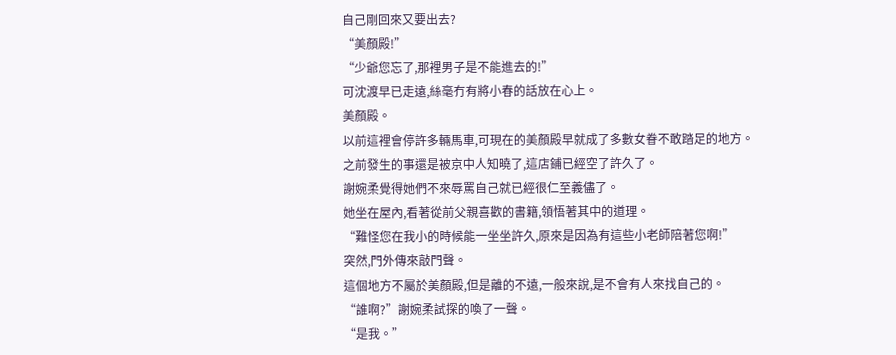自己剛回來又要出去?
“美顏殿!”
“少爺您忘了,那裡男子是不能進去的!”
可沈渡早已走遠,絲毫冇有將小春的話放在心上。
美顏殿。
以前這裡會停許多輛馬車,可現在的美顏殿早就成了多數女眷不敢踏足的地方。
之前發生的事還是被京中人知曉了,這店鋪已經空了許久了。
謝婉柔覺得她們不來辱罵自己就已經很仁至義儘了。
她坐在屋內,看著從前父親喜歡的書籍,領悟著其中的道理。
“難怪您在我小的時候能一坐坐許久,原來是因為有這些小老師陪著您啊!”
突然,門外傳來敲門聲。
這個地方不屬於美顏殿,但是離的不遠,一般來說,是不會有人來找自己的。
“誰啊?”謝婉柔試探的喚了一聲。
“是我。”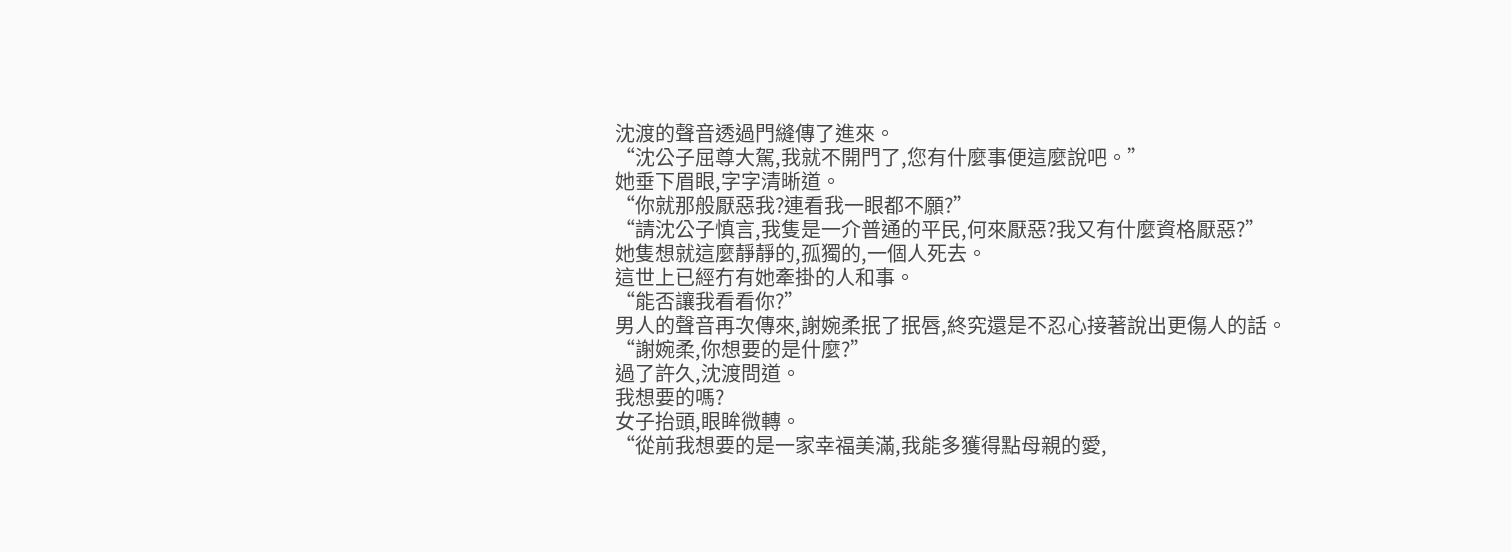沈渡的聲音透過門縫傳了進來。
“沈公子屈尊大駕,我就不開門了,您有什麼事便這麼說吧。”
她垂下眉眼,字字清晰道。
“你就那般厭惡我?連看我一眼都不願?”
“請沈公子慎言,我隻是一介普通的平民,何來厭惡?我又有什麼資格厭惡?”
她隻想就這麼靜靜的,孤獨的,一個人死去。
這世上已經冇有她牽掛的人和事。
“能否讓我看看你?”
男人的聲音再次傳來,謝婉柔抿了抿唇,終究還是不忍心接著說出更傷人的話。
“謝婉柔,你想要的是什麼?”
過了許久,沈渡問道。
我想要的嗎?
女子抬頭,眼眸微轉。
“從前我想要的是一家幸福美滿,我能多獲得點母親的愛,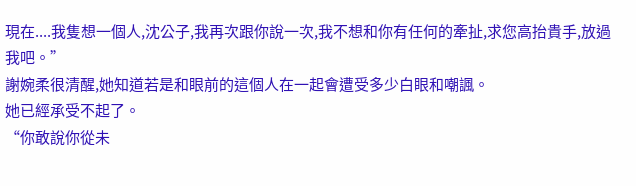現在....我隻想一個人,沈公子,我再次跟你說一次,我不想和你有任何的牽扯,求您高抬貴手,放過我吧。”
謝婉柔很清醒,她知道若是和眼前的這個人在一起會遭受多少白眼和嘲諷。
她已經承受不起了。
“你敢說你從未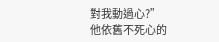對我動過心?”
他依舊不死心的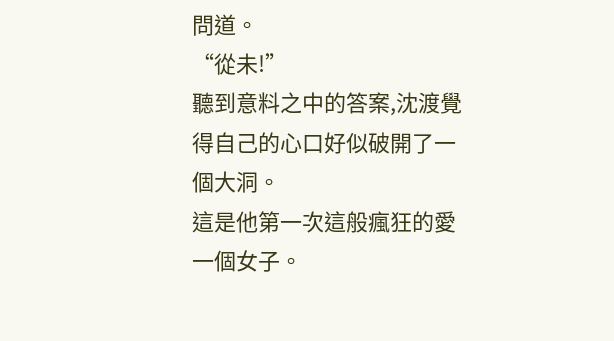問道。
“從未!”
聽到意料之中的答案,沈渡覺得自己的心口好似破開了一個大洞。
這是他第一次這般瘋狂的愛一個女子。